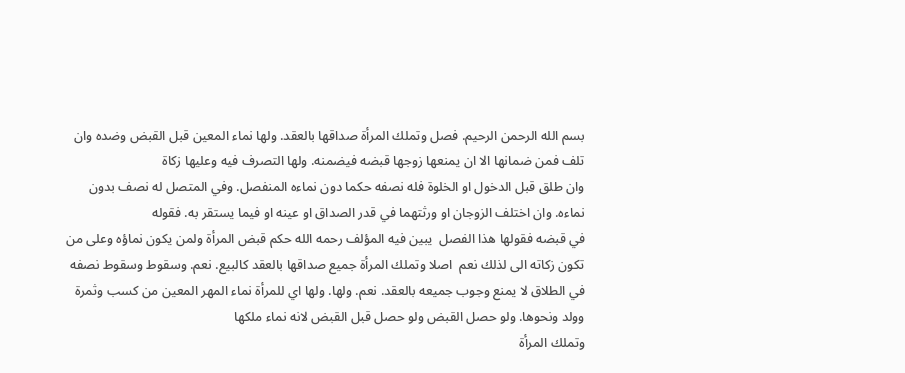بسم الله الرحمن الرحيم. فصل وتملك المرأة صداقها بالعقد. ولها نماء المعين قبل القبض وضده وان تلف فمن ضمانها الا ان يمنعها زوجها قبضه فيضمنه. ولها التصرف فيه وعليها زكاة
وان طلق قبل الدخول او الخلوة فله نصفه حكما دون نماءه المنفصل. وفي المتصل له نصف بدون نماءه. وان اختلف الزوجان او ورثتهما في قدر الصداق او عينه او فيما يستقر به. فقوله
في قبضه فقولها هذا الفصل  يبين فيه المؤلف رحمه الله حكم قبض المرأة ولمن يكون نماؤه وعلى من تكون زكاته الى لذلك نعم  اصلا وتملك المرأة جميع صداقها بالعقد كالبيع. نعم. وسقوط وسقوط نصفه
في الطلاق لا يمنع وجوب جميعه بالعقد. نعم. ولها. ولها اي للمرأة نماء المهر المعين من كسب وثمرة وولد ونحوها. ولو حصل القبض ولو حصل قبل القبض لانه نماء ملكها
وتملك المرأة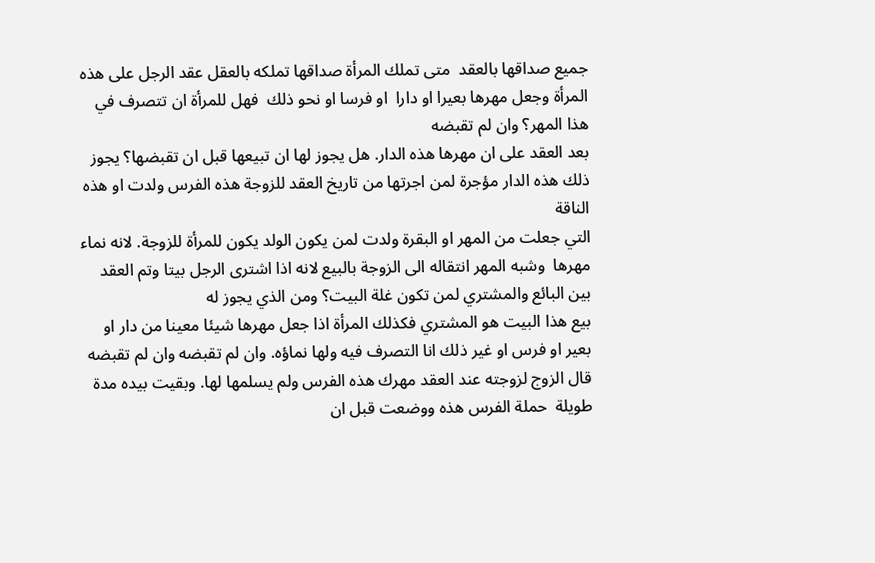جميع صداقها بالعقد  متى تملك المرأة صداقها تملكه بالعقل عقد الرجل على هذه المرأة وجعل مهرها بعيرا او دارا  او فرسا او نحو ذلك  فهل للمرأة ان تتصرف في هذا المهر؟ وان لم تقبضه
بعد العقد على ان مهرها هذه الدار. هل يجوز لها ان تبيعها قبل ان تقبضها؟ يجوز ذلك هذه الدار مؤجرة لمن اجرتها من تاريخ العقد للزوجة هذه الفرس ولدت او هذه الناقة
التي جعلت من المهر او البقرة ولدت لمن يكون الولد يكون للمرأة للزوجة. لانه نماء مهرها  وشبه المهر انتقاله الى الزوجة بالبيع لانه اذا اشترى الرجل بيتا وتم العقد بين البائع والمشتري لمن تكون غلة البيت؟ ومن الذي يجوز له
بيع هذا البيت هو المشتري فكذلك المرأة اذا جعل مهرها شيئا معينا من دار او بعير او فرس او غير ذلك انا التصرف فيه ولها نماؤه. وان لم تقبضه وان لم تقبضه
قال الزوج لزوجته عند العقد مهرك هذه الفرس ولم يسلمها لها. وبقيت بيده مدة طويلة  حملة الفرس هذه ووضعت قبل ان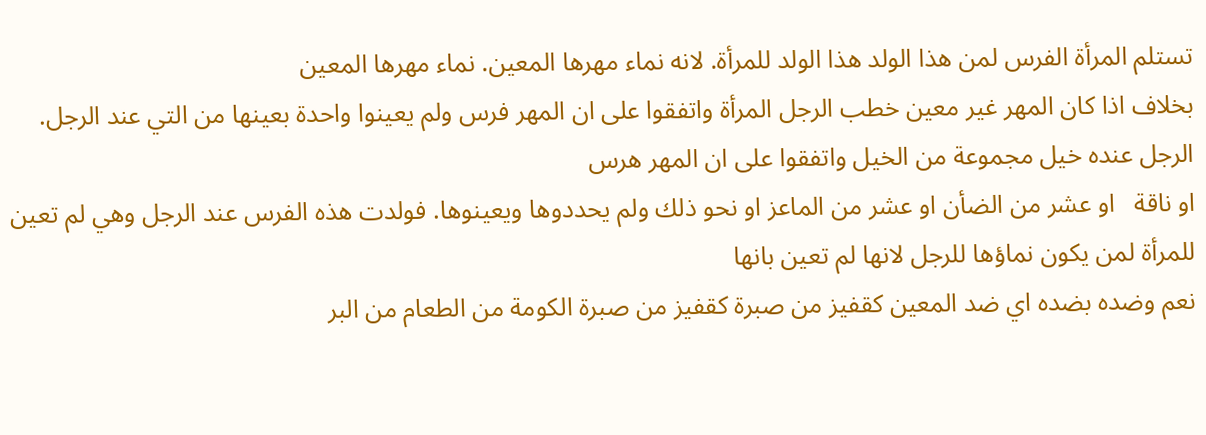تستلم المرأة الفرس لمن هذا الولد هذا الولد للمرأة. لانه نماء مهرها المعين. نماء مهرها المعين
بخلاف اذا كان المهر غير معين خطب الرجل المرأة واتفقوا على ان المهر فرس ولم يعينوا واحدة بعينها من التي عند الرجل. الرجل عنده خيل مجموعة من الخيل واتفقوا على ان المهر هرس
او ناقة   او عشر من الضأن او عشر من الماعز او نحو ذلك ولم يحددوها ويعينوها. فولدت هذه الفرس عند الرجل وهي لم تعين للمرأة لمن يكون نماؤها للرجل لانها لم تعين بانها
نعم وضده بضده اي ضد المعين كقفيز من صبرة كقفيز من صبرة الكومة من الطعام من البر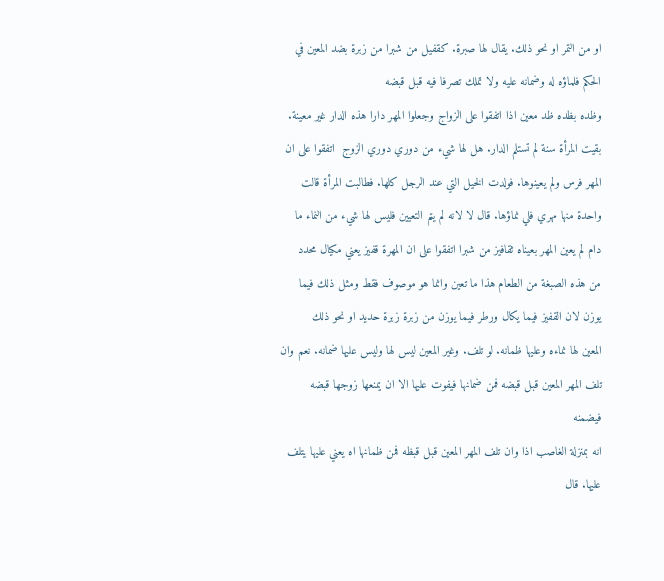او من التمر او نحو ذلك. يقال لها صبرة. كقفيل من شبرا من زبرة بضد المعين في الحكم فلماؤه له وضمانه عليه ولا تملك تصرفا فيه قبل قبضه
وظده بظده ظد معين اذا اتفقوا على الزواج وجعلوا المهر دارا هذه الدار غير معينة. بقيت المرأة سنة لم تستلم الدار. هل لها شيء من دوري دوري الزوج  اتفقوا على ان المهر فرس ولم يعينوها. فولدت الخيل التي عند الرجل كلها. فطالبت المرأة قالت
واحدة منها مهري فلي نماؤها. قال لا لانه لم يتم التعيين فليس لها شيء من النماء ما دام لم يعين المهر بعيناه ثقافيز من شبرا اتفقوا على ان المهرة قفيز يعني مكيال محدد
من هذه الصبغة من الطعام هذا ما تعين وانما هو موصوف فقط ومثل ذلك فيما يوزن لان القفيز فيما يكال ورطر فيما يوزن من زبرة زبرة حديد او نحو ذلك
المعين لها نماءه وعليها ظمانه. لو تلف. وغير المعين ليس لها وليس عليها ضمانه. نعم وان تلف المهر المعين قبل قبضه فمن ضمانها فيفوت عليها الا ان يمنعها زوجها قبضه فيضمنه
انه بمنزلة الغاصب اذا وان تلف المهر المعين قبل قبظه فمن ظمانها اه يعني عليها يتلف عليها. قال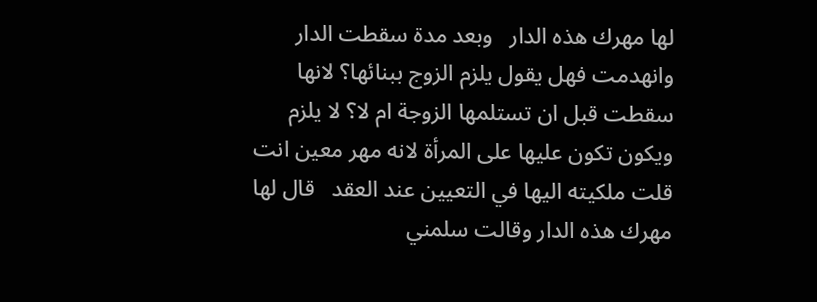لها مهرك هذه الدار   وبعد مدة سقطت الدار وانهدمت فهل يقول يلزم الزوج ببنائها؟ لانها سقطت قبل ان تستلمها الزوجة ام لا؟ لا يلزم
ويكون تكون عليها على المرأة لانه مهر معين انت قلت ملكيته اليها في التعيين عند العقد   قال لها مهرك هذه الدار وقالت سلمني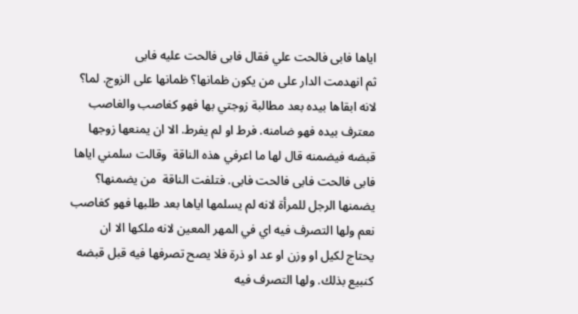اياها فابى فالحت علي فقال فابى فالحت عليه فابى
ثم انهدمت الدار على من يكون ظمانها؟ ظمانها على الزوج. لما؟ لانه ابقاها بيده بعد مطالبة زوجتي بها فهو كغاصب والغاصب معترف بيده فهو ضامنه. فرط او لم يفرط. الا ان يمنعها زوجها
قبضه فيضمنه قال لها ما اعرفي هذه الناقة  وقالت سلمني اياها فابى فالحت فابى فالحت فابى. فتلفت الناقة  من يضمنها؟ يضمنها الرجل للمرأة لانه لم يسلمها اياها بعد طلبها فهو كغاصب
نعم ولها التصرف فيه اي في المهر المعين لانه ملكها الا ان يحتاج لكيل او وزن او عد او ذرة فلا يصح تصرفها فيه قبل قبضه كنبيع بذلك. ولها التصرف فيه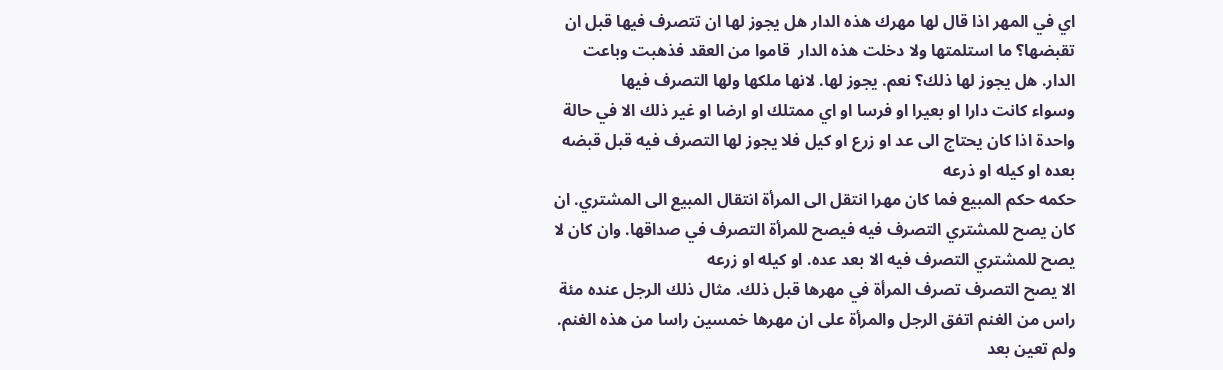اي في المهر اذا قال لها مهرك هذه الدار هل يجوز لها ان تتصرف فيها قبل ان تقبضها؟ ما استلمتها ولا دخلت هذه الدار  قاموا من العقد فذهبت وباعت الدار. هل يجوز لها ذلك؟ نعم. يجوز لها. لانها ملكها ولها التصرف فيها
وسواء كانت دارا او بعيرا او فرسا او اي ممتلك او ارضا او غير ذلك الا في حالة واحدة اذا كان يحتاج الى عد او زرع او كيل فلا يجوز لها التصرف فيه قبل قبضه بعده او كيله او ذرعه
حكمه حكم المبيع فما كان مهرا انتقل الى المرأة انتقال المبيع الى المشتري. ان كان يصح للمشتري التصرف فيه فيصح للمرأة التصرف في صداقها. وان كان لا يصح للمشتري التصرف فيه الا بعد عده. او كيله او زرعه
الا يصح التصرف تصرف المرأة في مهرها قبل ذلك. مثال ذلك الرجل عنده مئة راس من الغنم اتفق الرجل والمرأة على ان مهرها خمسين راسا من هذه الغنم. ولم تعين بعد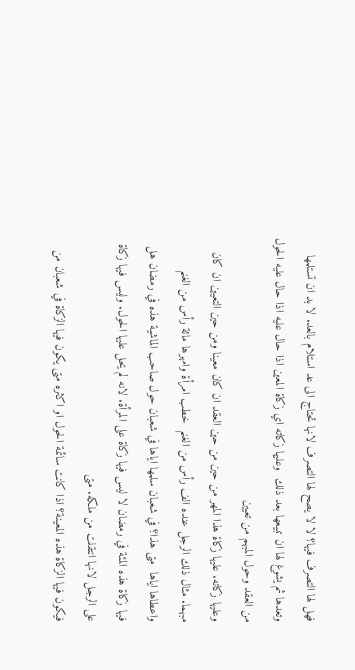فهل لها التصرف فيها؟ لا لا يصح لها التصرف لانها تحتاج الى عد استلام بالعد. لا بد ان تستلمها  وتعدها ثم يشوغ لها ان تبيعها بعد ذلك  وعليها زكاته اي زكاة المعين اذا حال عليه اذا حال عليه الحول من العقد وحول المبهم من تعيين
وعليها زكاته. عليها زكاة هذا المهر من حين من حين العقد ان كان معينا ومن حين التعيين ان كان مبهما. مثال ذلك الرجل عنده الف رأس من الغنم  خطب امرأة وامهرها مائة رأس من الغنم
واعطاها اياها  متى هذا؟ في شعبان سلمها اياها في شعبان حول صاحب الماشية هذه في رمضان هل فيها زكاة هذه المئة في رمضان لا ليس فيها زكاة على المرأة. لانه لم يحل عليها الحول. وليس فيها زكاة على الرجل لانها انتقلت من ملكه. متى
فيكون فيها الزكاة هذه المعينة؟ اذا كانت سائمة الحول او اكثره متى يكون فيها الزكاة في شعبان من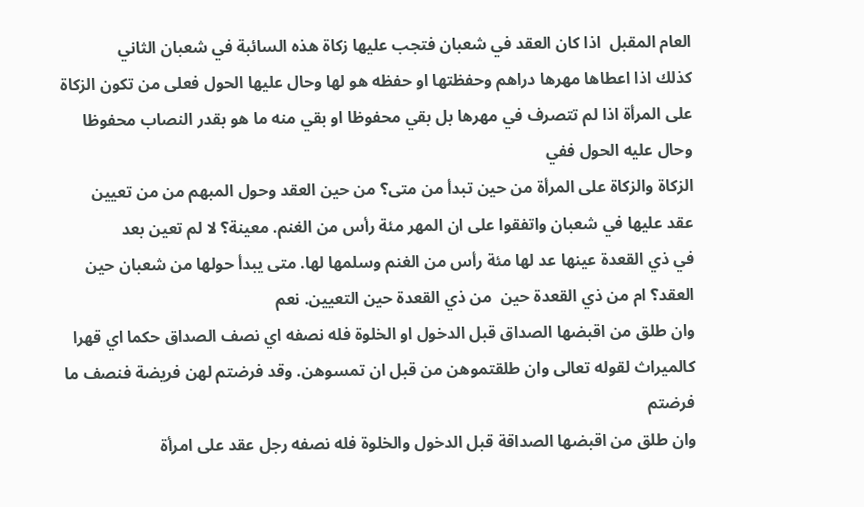العام المقبل  اذا كان العقد في شعبان فتجب عليها زكاة هذه السائبة في شعبان الثاني
كذلك اذا اعطاها مهرها دراهم وحفظتها او حفظه هو لها وحال عليها الحول فعلى من تكون الزكاة على المرأة اذا لم تتصرف في مهرها بل بقي محفوظا او بقي منه ما هو بقدر النصاب محفوظا وحال عليه الحول ففي
الزكاة والزكاة على المرأة من حين تبدأ من متى؟ من حين العقد وحول المبهم من من تعيين    عقد عليها في شعبان واتفقوا على ان المهر مئة رأس من الغنم. معينة؟ لا لم تعين بعد
في ذي القعدة عينها عد لها مئة رأس من الغنم وسلمها لها. متى يبدأ حولها من شعبان حين العقد؟ ام من ذي القعدة حين  من ذي القعدة حين التعيين. نعم
وان طلق من اقبضها الصداق قبل الدخول او الخلوة فله نصفه اي نصف الصداق حكما اي قهرا كالميراث لقوله تعالى وان طلقتموهن من قبل ان تمسوهن. وقد فرضتم لهن فريضة فنصف ما فرضتم
وان طلق من اقبضها الصداقة قبل الدخول والخلوة فله نصفه رجل عقد على امرأة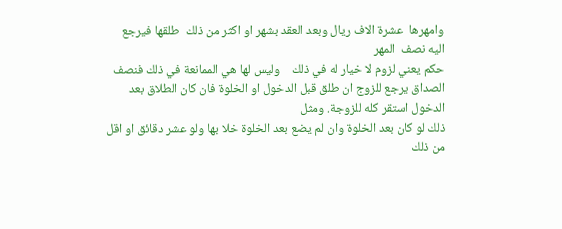وامهرها  عشرة الاف ريال وبعد العقد بشهر او اكثر من ذلك  طلقها فيرجع اليه نصف  المهر
حكم يعني لزوم لا خيار له في ذلك    وليس لها هي الممانعة في ذلك فنصف الصداق يرجع للزوج ان طلق قبل الدخول او الخلوة فان كان الطلاق بعد الدخول استقر كله للزوجة. ومثل
ذلك لو كان بعد الخلوة وان لم يضع بعد الخلوة خلا بها ولو عشر دقائق او اقل من ذلك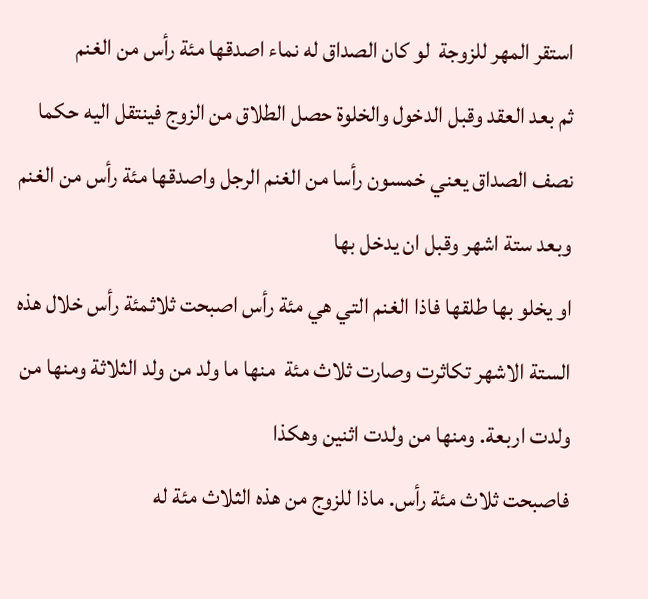استقر المهر للزوجة  لو كان الصداق له نماء اصدقها مئة رأس من الغنم
ثم بعد العقد وقبل الدخول والخلوة حصل الطلاق من الزوج فينتقل اليه حكما نصف الصداق يعني خمسون رأسا من الغنم الرجل واصدقها مئة رأس من الغنم وبعد ستة اشهر وقبل ان يدخل بها
او يخلو بها طلقها فاذا الغنم التي هي مئة رأس اصبحت ثلاثمئة رأس خلال هذه الستة الاشهر تكاثرت وصارت ثلاث مئة  منها ما ولد من ولد الثلاثة ومنها من ولدت اربعة. ومنها من ولدت اثنين وهكذا
فاصبحت ثلاث مئة رأس. ماذا للزوج من هذه الثلاث مئة له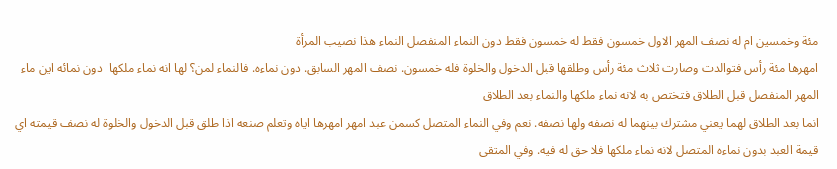مئة وخمسين ام له نصف المهر الاول خمسون فقط له خمسون فقط دون النماء المنفصل النماء هذا نصيب المرأة
امهرها مئة رأس فتوالدت وصارت ثلاث مئة رأس وطلقها قبل الدخول والخلوة فله خمسون. نصف المهر السابق. دون نماءه. فالنماء لمن؟ لها انه نماء ملكها  دون نمائه اين ماء المهر المنفصل قبل الطلاق فتختص به لانه نماء ملكها والنماء بعد الطلاق
انما بعد الطلاق لهما يعني مشترك بينهما له نصفه ولها نصفه. نعم وفي النماء المتصل كسمن عبد امهر امهرها اياه وتعلم صنعه اذا طلق قبل الدخول والخلوة له نصف قيمته اي قيمة العبد بدون نماءه المتصل لانه نماء ملكها فلا حق له فيه. وفي المتقى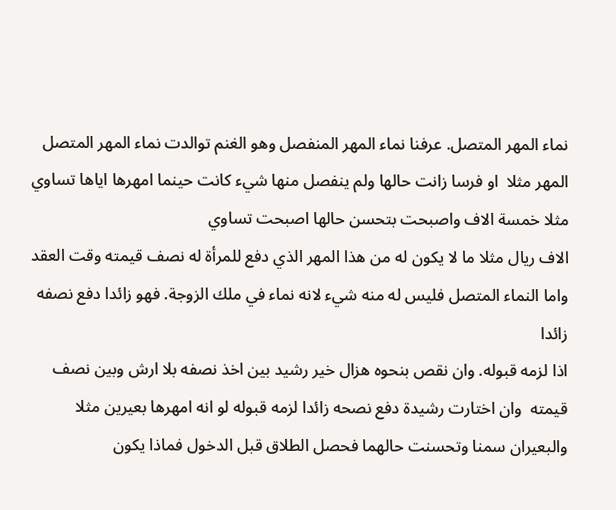نماء المهر المتصل. عرفنا نماء المهر المنفصل وهو الغنم توالدت نماء المهر المتصل المهر مثلا  او فرسا زانت حالها ولم ينفصل منها شيء كانت حينما امهرها اياها تساوي مثلا خمسة الاف واصبحت بتحسن حالها اصبحت تساوي
الاف ريال مثلا ما لا يكون له من هذا المهر الذي دفع للمرأة له نصف قيمته وقت العقد واما النماء المتصل فليس له منه شيء لانه نماء في ملك الزوجة. فهو زائدا دفع نصفه زائدا
اذا لزمه قبوله. وان نقص بنحوه هزال خير رشيد بين اخذ نصفه بلا ارش وبين نصف قيمته  وان اختارت رشيدة دفع نصحه زائدا لزمه قبوله لو انه امهرها بعيرين مثلا
والبعيران سمنا وتحسنت حالهما فحصل الطلاق قبل الدخول فماذا يكون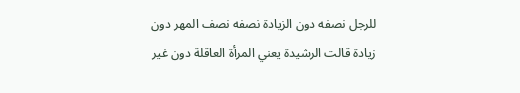للرجل نصفه دون الزيادة نصفه نصف المهر دون زيادة قالت الرشيدة يعني المرأة العاقلة دون غير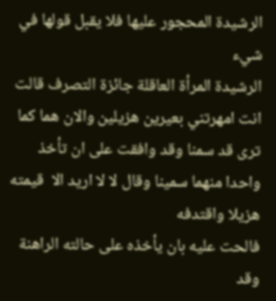الرشيدة المحجور عليها فلا يقبل قولها في شيء
الرشيدة المرأة العاقلة جائزة التصرف قالت انت امهرتني بعيرين هزيلين والان هما كما ترى قد سمنا وقد وافقت على ان تأخذ واحدا منهما سمينا وقال لا لا اريد الا  قيمته هزيلا واقتدفه
فالحت عليه بان يأخذه على حالته الراهنة وقد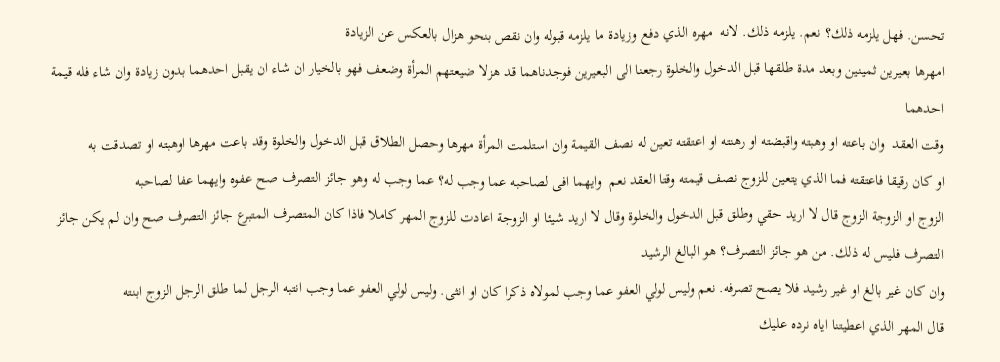تحسن. فهل يلزمه ذلك؟ نعم. يلزمه ذلك. لانه  مهره الذي دفع وزيادة ما يلزمه قبوله وان نقص بنحو هزال بالعكس عن الزيادة
امهرها بعيرين ثمينين وبعد مدة طلقها قبل الدخول والخلوة رجعنا الى البعيرين فوجدناهما قد هزلا ضيعتهم المرأة وضعف فهو بالخيار ان شاء ان يقبل احدهما بدون زيادة وان شاء فله قيمة احدهما
وقت العقد  وان باعته او وهبته واقبضته او رهنته او اعتقته تعين له نصف القيمة وان استلمت المرأة مهرها وحصل الطلاق قبل الدخول والخلوة وقد باعت مهرها اوهبته او تصدقت به
او كان رقيقا فاعتقته فما الذي يتعين للزوج نصف قيمته وقتا العقد نعم  وايهما افى لصاحبه عما وجب له؟ عما وجب له وهو جائز التصرف صح عفوه وايهما عفا لصاحبه
الزوج او الزوجة الزوج قال لا اريد حقي وطلق قبل الدخول والخلوة وقال لا اريد شيئا او الزوجة اعادت للزوج المهر كاملا فاذا كان المتصرف المتبرع جائز التصرف صح وان لم يكن جائز التصرف فليس له ذلك. من هو جائز التصرف؟ هو البالغ الرشيد
وان كان غير بالغ او غير رشيد فلا يصح تصرفه. نعم وليس لولي العفو عما وجب لمولاه ذكرا كان او انثى. وليس لولي العفو عما وجب انتبه الرجل لما طلق الرجل الزوج ابنته
قال المهر الذي اعطيتنا اياه نرده عليك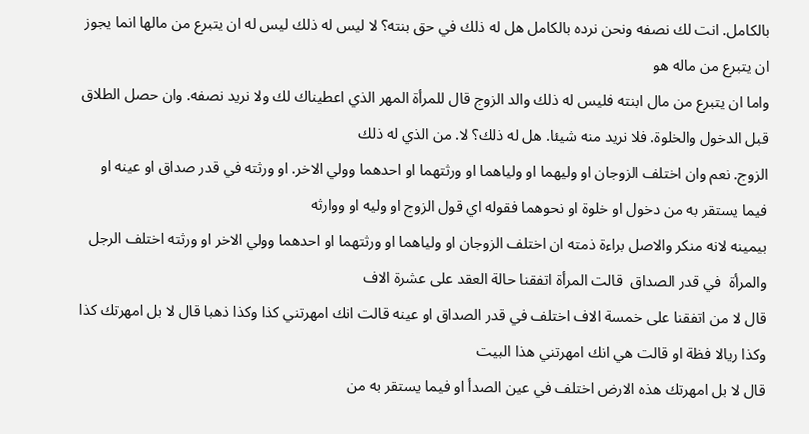بالكامل. انت لك نصفه ونحن نرده بالكامل هل له ذلك في حق بنته؟ لا ليس له ذلك ليس له ان يتبرع من مالها انما يجوز ان يتبرع من ماله هو
واما ان يتبرع من مال ابنته فليس له ذلك والد الزوج قال للمرأة المهر الذي اعطيناك لك ولا نريد نصفه. وان حصل الطلاق قبل الدخول والخلوة. فلا نريد منه شيئا. هل له ذلك؟ لا. من الذي له ذلك
الزوج. نعم وان اختلف الزوجان او وليهما او ولياهما او ورثتهما او احدهما وولي الاخر. او ورثته في قدر صداق او عينه او فيما يستقر به من دخول او خلوة او نحوهما فقوله اي قول الزوج او وليه او ووارثه
بيمينه لانه منكر والاصل براءة ذمته ان اختلف الزوجان او ولياهما او ورثتهما او احدهما وولي الاخر او ورثته اختلف الرجل والمرأة  في قدر الصداق  قالت المرأة اتفقنا حالة العقد على عشرة الاف
قال لا من اتفقنا على خمسة الاف اختلف في قدر الصداق او عينه قالت انك امهرتني كذا وكذا ذهبا قال لا بل امهرتك كذا وكذا ريالا فظة او قالت هي انك امهرتني هذا البيت
قال لا بل امهرتك هذه الارض اختلف في عين الصدأ او فيما يستقر به من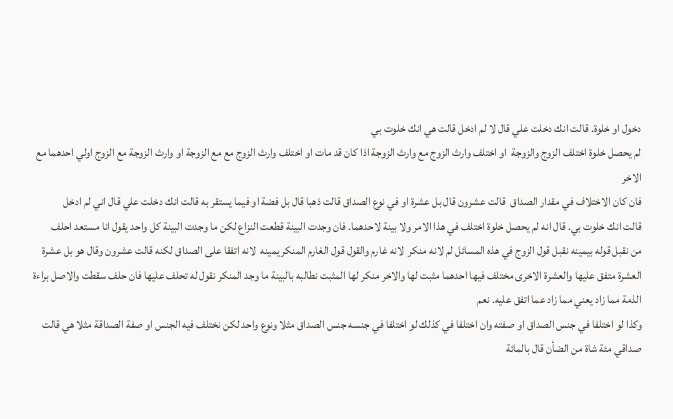دخول او خلوة. قالت انك دخلت علي قال لا لم ادخل قالت هي انك خلوت بي
لم يحصل خلوة اختلف الزوج والزوجة  او اختلف وارث الزوج مع وارث الزوجة اذا كان قد مات او اختلف وارث الزوج مع مع الزوجة او وارث الزوجة مع الزوج اولي احدهما مع الاخر
فان كان الاختلاف في مقدار الصداق  قالت عشرون قال بل عشرة او في نوع الصداق قالت ذهبا قال بل فضة او فيما يستقر به قالت انك دخلت علي قال اني لم ادخل
قالت انك خلوت بي. قال انه لم يحصل خلوة اختلف في هذا الامر ولا بينة لاحدهما. فان وجدت البينة قطعت النزاع لكن ما وجدت البينة كل واحد يقول انا مستعد احلف
من نقبل قوله بيمينه نقبل قول الزوج في هذه المسائل لم لانه منكر  لانه غارم والقول قول الغارم المنكر يمينه  لانه اتفقا على الصداق لكنه قالت عشرون وقال هو بل عشرة
العشرة متفق عليها والعشرة الاخرى مختلف فيها احدهما مثبت لها والاخر منكر لها المثبت نطالبه بالبينة ما وجد المنكر نقول له تحلف عليها فان حلف سقطت والاصل براءة الذمة مما زاد يعني مما زاد عما اتفق عليه. نعم
وكذا لو اختلفا في جنس الصداق او صفته وان اختلفا في كذلك لو اختلفا في جنسه جنس الصداق مثلا ونوع واحد لكن نختلف فيه الجنس او صفة الصداقة مثلا هي قالت
صداقي مئة شاة من الضأن قال بالمائة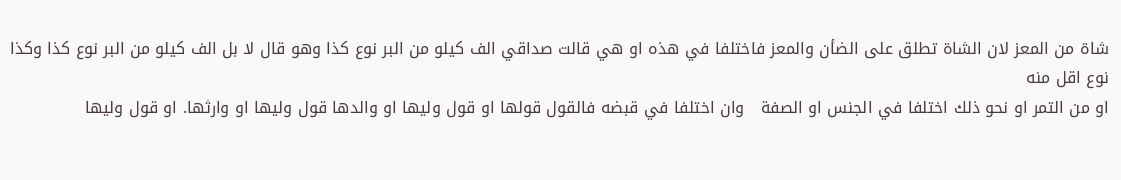شاة من المعز لان الشاة تطلق على الضأن والمعز فاختلفا في هذه او هي قالت صداقي الف كيلو من البر نوع كذا وهو قال لا بل الف كيلو من البر نوع كذا وكذا نوع اقل منه
او من التمر او نحو ذلك اختلفا في الجنس او الصفة   وان اختلفا في قبضه فالقول قولها او قول وليها او والدها قول وليها او وارثها. او قول وليها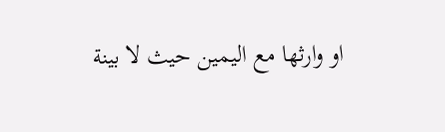او وارثها مع اليمين حيث لا بينة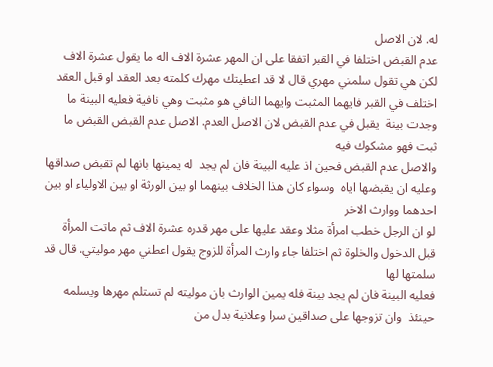له. لان الاصل
عدم القبض اختلفا في القبر اتفقا على ان المهر عشرة الاف اله ما يقول عشرة الاف لكن هي تقول سلمني مهري قال لا قد اعطيتك مهرك كلمته بعد العقد او قبل العقد
اختلف في القبر فايهما المثبت وايهما النافي هو مثبت وهي نافية فعليه البينة ما وجدت بينة  يقبل في عدم القبض لان الاصل العدم. الاصل عدم القبض القبض ما ثبت فهو مشكوك فيه
والاصل عدم القبض فحين اذ عليه البينة فان لم يجد  له يمينها بانها لم تقبض صداقها وعليه ان يقبضها اياه  وسواء كان هذا الخلاف بينهما او بين الورثة او بين الاولياء او بين احدهما ووارث الاخر
لو ان الرجل خطب امرأة مثلا وعقد عليها على مهر قدره عشرة الاف ثم ماتت المرأة قبل الدخول والخلوة ثم اختلفا جاء وارث المرأة للزوج يقول اعطني مهر موليتي. قال قد سلمتها لها
فعليه البينة فان لم يجد بينة فله يمين الوارث بان موليته لم تستلم مهرها ويسلمه حينئذ  وان تزوجها على صداقين سرا وعلانية بدل من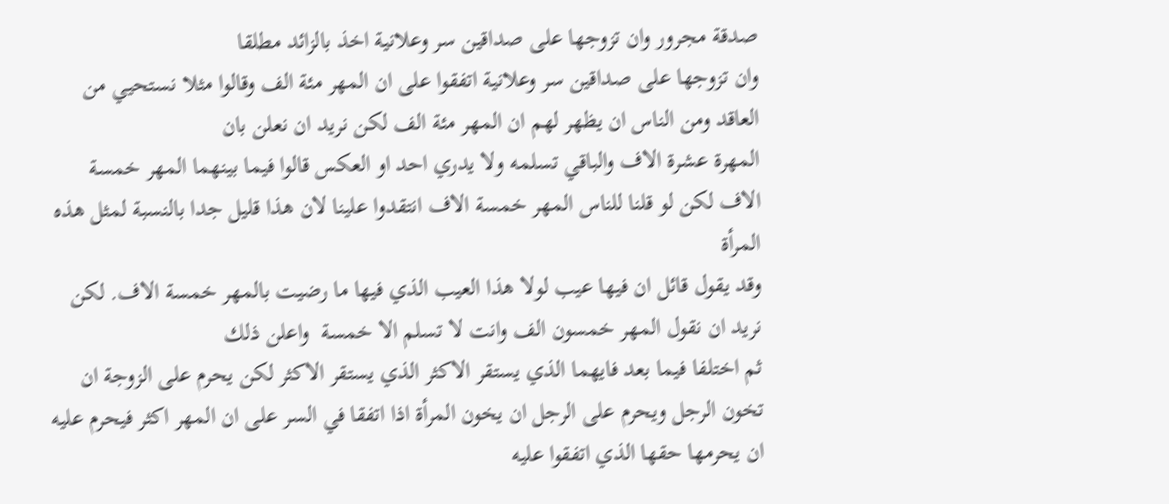صدقة مجرور وان تزوجها على صداقين سر وعلانية اخذ بالزائد مطلقا
وان تزوجها على صداقين سر وعلانية اتفقوا على ان المهر مئة الف وقالوا مثلا نستحيي من العاقد ومن الناس ان يظهر لهم ان المهر مئة الف لكن نريد ان نعلن بان
المهرة عشرة الاف والباقي تسلمه ولا يدري احد او العكس قالوا فيما بينهما المهر خمسة الاف لكن لو قلنا للناس المهر خمسة الاف انتقدوا علينا لان هذا قليل جدا بالنسبة لمثل هذه المرأة
وقد يقول قائل ان فيها عيب لولا هذا العيب الذي فيها ما رضيت بالمهر خمسة الاف. لكن نريد ان نقول المهر خمسون الف وانت لا تسلم الا خمسة  واعلن ذلك
ثم اختلفا فيما بعد فايهما الذي يستقر الاكثر الذي يستقر الاكثر لكن يحرم على الزوجة ان تخون الرجل ويحرم على الرجل ان يخون المرأة اذا اتفقا في السر على ان المهر اكثر فيحرم عليه ان يحرمها حقها الذي اتفقوا عليه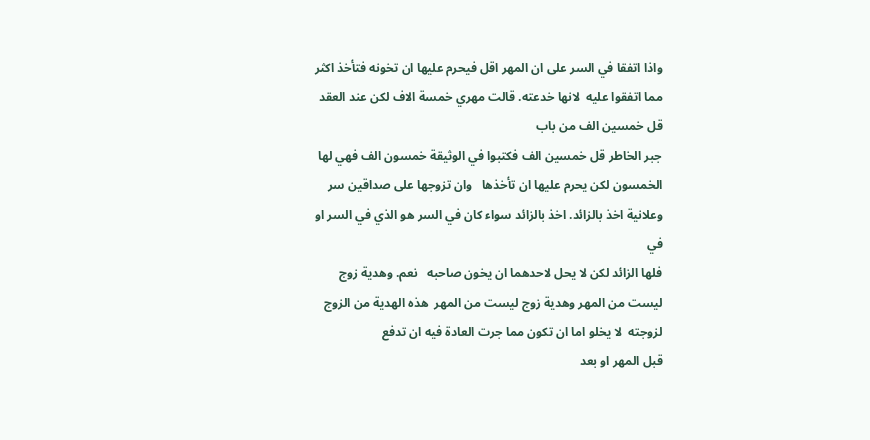واذا اتفقا في السر على ان المهر اقل فيحرم عليها ان تخونه فتأخذ اكثر مما اتفقوا عليه  لانها خدعته. قالت مهري خمسة الاف لكن عند العقد قل خمسين الف من باب
جبر الخاطر قل خمسين الف فكتبوا في الوثيقة خمسون الف فهي لها الخمسون لكن يحرم عليها ان تأخذها   وان تزوجها على صداقين سر وعلانية اخذ بالزائد. اخذ بالزائد سواء كان في السر هو الذي في السر او في
فلها الزائد لكن لا يحل لاحدهما ان يخون صاحبه   نعم. وهدية زوج ليست من المهر وهدية زوج ليست من المهر  هذه الهدية من الزوج لزوجته  لا يخلو اما ان تكون مما جرت العادة فيه ان تدفع
قبل المهر او بعد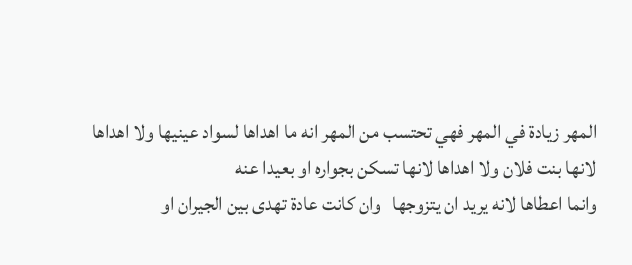المهر زيادة في المهر فهي تحتسب من المهر انه ما اهداها لسواد عينيها ولا اهداها لانها بنت فلان ولا اهداها لانها تسكن بجواره او بعيدا عنه
وانما اعطاها لانه يريد ان يتزوجها   وان كانت عادة تهدى بين الجيران او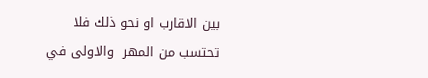بين الاقارب او نحو ذلك فلا تحتسب من المهر  والاولى في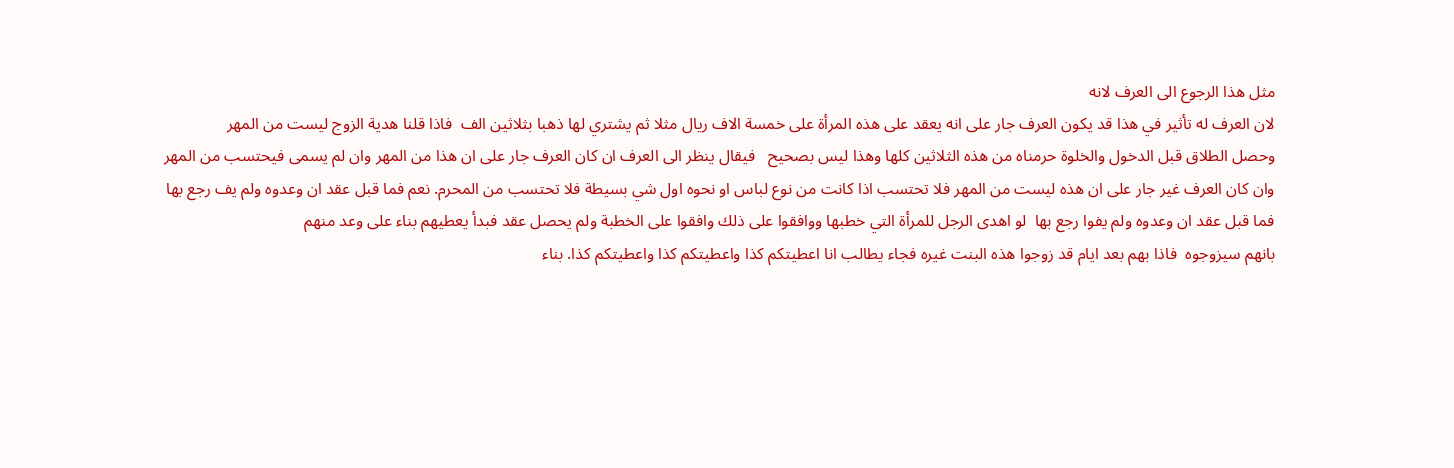مثل هذا الرجوع الى العرف لانه
لان العرف له تأثير في هذا قد يكون العرف جار على انه يعقد على هذه المرأة على خمسة الاف ريال مثلا ثم يشتري لها ذهبا بثلاثين الف  فاذا قلنا هدية الزوج ليست من المهر
وحصل الطلاق قبل الدخول والخلوة حرمناه من هذه الثلاثين كلها وهذا ليس بصحيح   فيقال ينظر الى العرف ان كان العرف جار على ان هذا من المهر وان لم يسمى فيحتسب من المهر
وان كان العرف غير جار على ان هذه ليست من المهر فلا تحتسب اذا كانت من نوع لباس او نحوه اول شي بسيطة فلا تحتسب من المحرم. نعم فما قبل عقد ان وعدوه ولم يف رجع بها
فما قبل عقد ان وعدوه ولم يفوا رجع بها  لو اهدى الرجل للمرأة التي خطبها ووافقوا على ذلك وافقوا على الخطبة ولم يحصل عقد فبدأ يعطيهم بناء على وعد منهم
بانهم سيزوجوه  فاذا بهم بعد ايام قد زوجوا هذه البنت غيره فجاء يطالب انا اعطيتكم كذا واعطيتكم كذا واعطيتكم كذا. بناء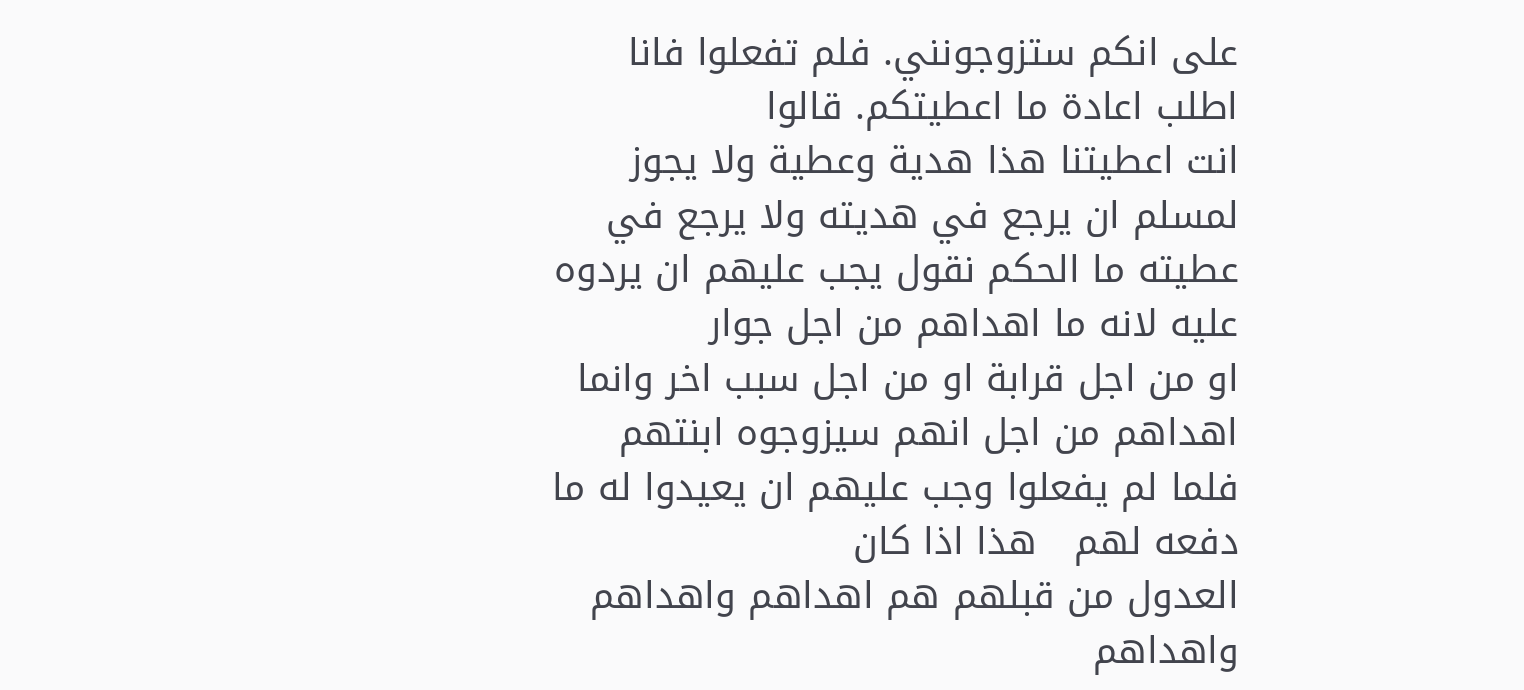على انكم ستزوجونني. فلم تفعلوا فانا اطلب اعادة ما اعطيتكم. قالوا
انت اعطيتنا هذا هدية وعطية ولا يجوز لمسلم ان يرجع في هديته ولا يرجع في عطيته ما الحكم نقول يجب عليهم ان يردوه عليه لانه ما اهداهم من اجل جوار
او من اجل قرابة او من اجل سبب اخر وانما اهداهم من اجل انهم سيزوجوه ابنتهم فلما لم يفعلوا وجب عليهم ان يعيدوا له ما دفعه لهم   هذا اذا كان
العدول من قبلهم هم اهداهم واهداهم واهداهم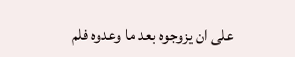على ان يزوجوه بعد ما وعدوه فلم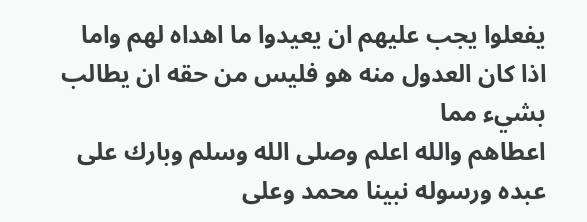يفعلوا يجب عليهم ان يعيدوا ما اهداه لهم واما اذا كان العدول منه هو فليس من حقه ان يطالب بشيء مما
اعطاهم والله اعلم وصلى الله وسلم وبارك على عبده ورسوله نبينا محمد وعلى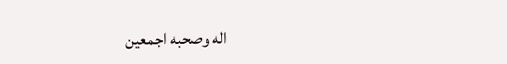اله وصحبه اجمعين